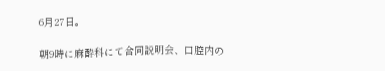6月27日。

朝9時に麻酔科にて合同説明会、口腔内の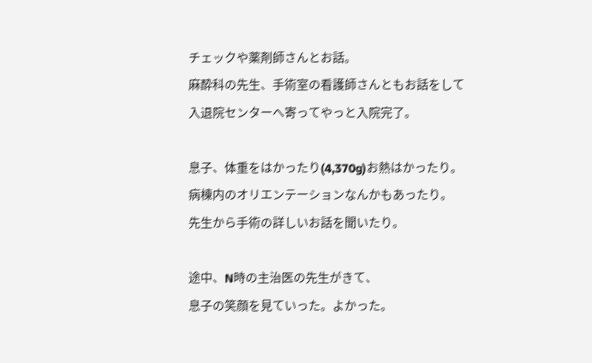チェックや薬剤師さんとお話。
麻酔科の先生、手術室の看護師さんともお話をして
入退院センターへ寄ってやっと入院完了。

息子、体重をはかったり(4,370g)お熱はかったり。
病棟内のオリエンテーションなんかもあったり。
先生から手術の詳しいお話を聞いたり。

途中、N時の主治医の先生がきて、
息子の笑顔を見ていった。よかった。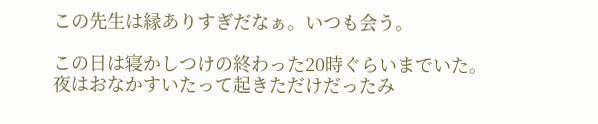この先生は縁ありすぎだなぁ。いつも会う。

この日は寝かしつけの終わった20時ぐらいまでいた。
夜はおなかすいたって起きただけだったみ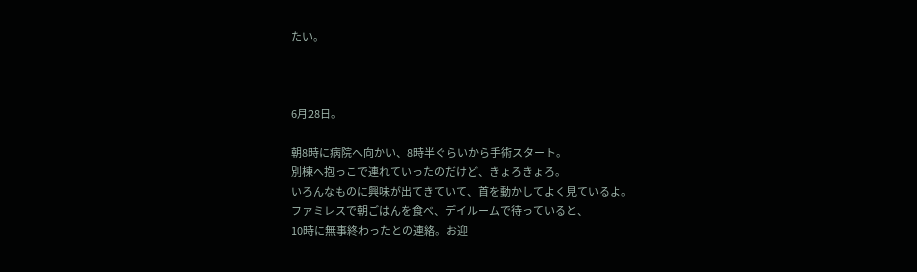たい。



6月28日。

朝8時に病院へ向かい、8時半ぐらいから手術スタート。
別棟へ抱っこで連れていったのだけど、きょろきょろ。
いろんなものに興味が出てきていて、首を動かしてよく見ているよ。
ファミレスで朝ごはんを食べ、デイルームで待っていると、
10時に無事終わったとの連絡。お迎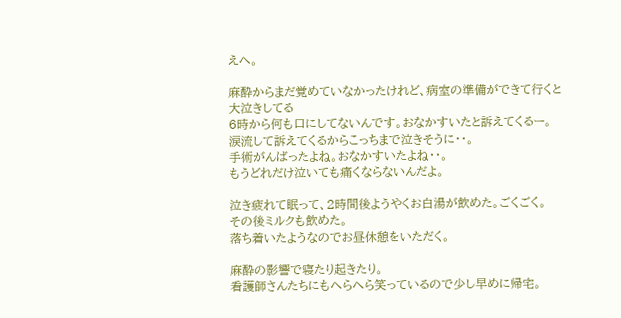えへ。

麻酔からまだ覚めていなかったけれど、病室の準備ができて行くと
大泣きしてる
6時から何も口にしてないんです。おなかすいたと訴えてくるー。
涙流して訴えてくるからこっちまで泣きそうに・・。
手術がんばったよね。おなかすいたよね・・。
もうどれだけ泣いても痛くならないんだよ。

泣き疲れて眠って、2時間後ようやくお白湯が飲めた。ごくごく。
その後ミルクも飲めた。
落ち着いたようなのでお昼休憩をいただく。

麻酔の影響で寝たり起きたり。
看護師さんたちにもへらへら笑っているので少し早めに帰宅。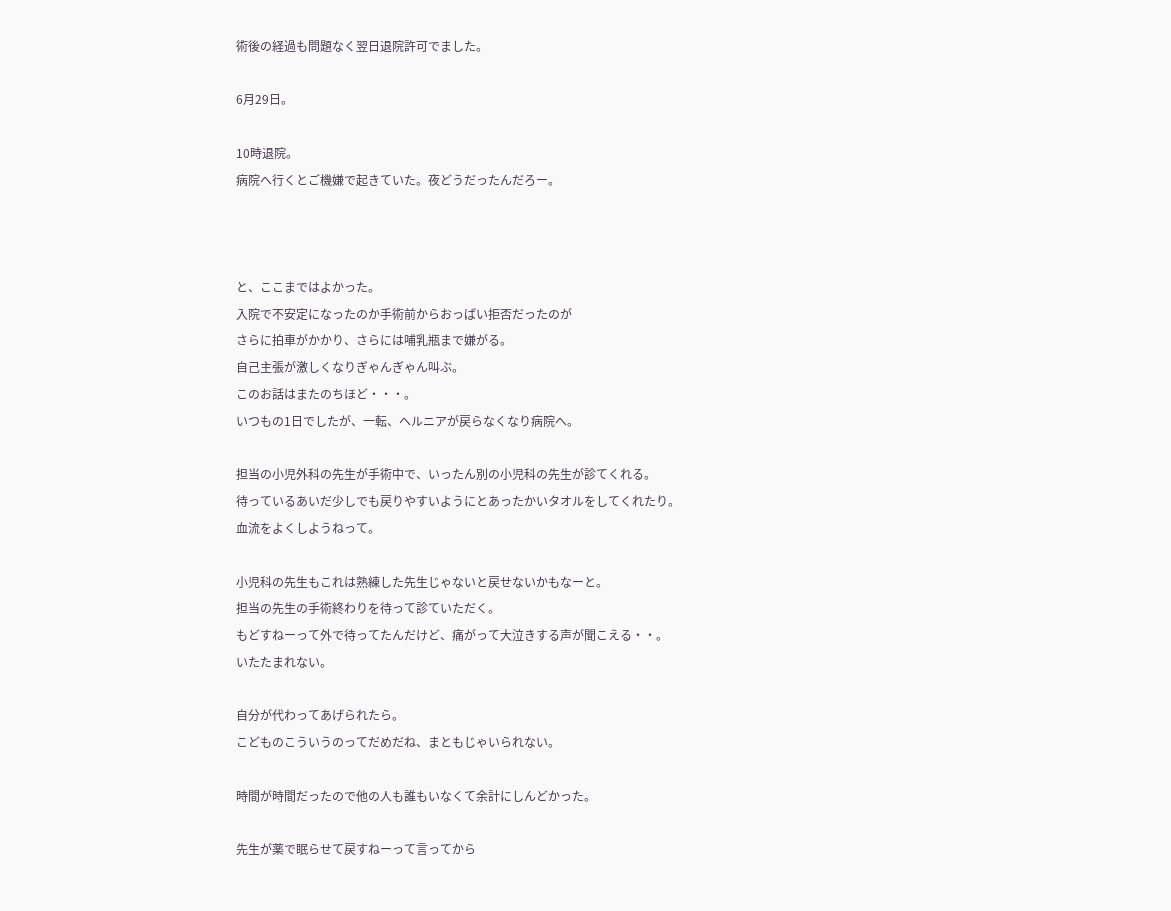術後の経過も問題なく翌日退院許可でました。

6月29日。

10時退院。
病院へ行くとご機嫌で起きていた。夜どうだったんだろー。



と、ここまではよかった。
入院で不安定になったのか手術前からおっぱい拒否だったのが
さらに拍車がかかり、さらには哺乳瓶まで嫌がる。
自己主張が激しくなりぎゃんぎゃん叫ぶ。
このお話はまたのちほど・・・。
いつもの1日でしたが、一転、ヘルニアが戻らなくなり病院へ。

担当の小児外科の先生が手術中で、いったん別の小児科の先生が診てくれる。
待っているあいだ少しでも戻りやすいようにとあったかいタオルをしてくれたり。
血流をよくしようねって。

小児科の先生もこれは熟練した先生じゃないと戻せないかもなーと。
担当の先生の手術終わりを待って診ていただく。
もどすねーって外で待ってたんだけど、痛がって大泣きする声が聞こえる・・。
いたたまれない。

自分が代わってあげられたら。
こどものこういうのってだめだね、まともじゃいられない。

時間が時間だったので他の人も誰もいなくて余計にしんどかった。

先生が薬で眠らせて戻すねーって言ってから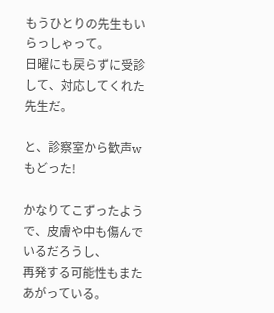もうひとりの先生もいらっしゃって。
日曜にも戻らずに受診して、対応してくれた先生だ。

と、診察室から歓声w
もどった!

かなりてこずったようで、皮膚や中も傷んでいるだろうし、
再発する可能性もまたあがっている。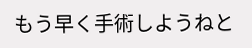もう早く手術しようねと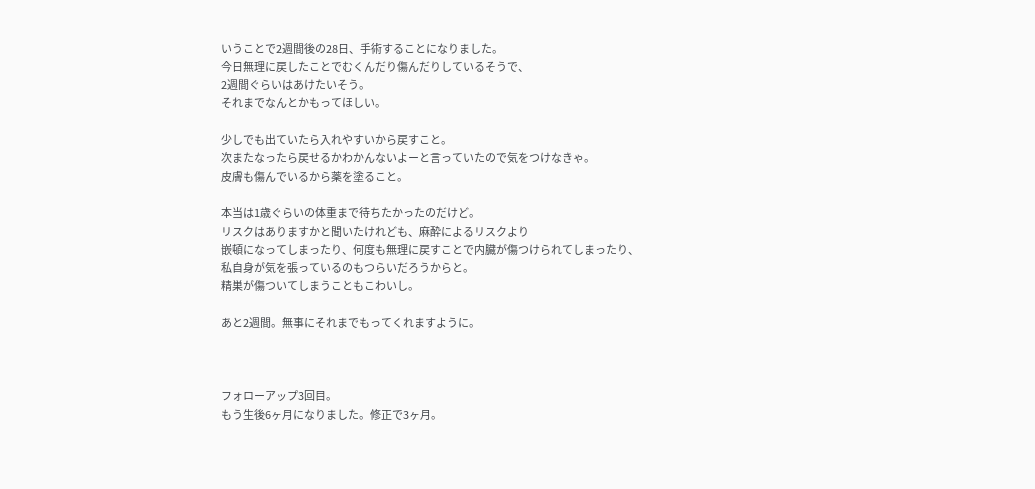いうことで2週間後の28日、手術することになりました。
今日無理に戻したことでむくんだり傷んだりしているそうで、
2週間ぐらいはあけたいそう。
それまでなんとかもってほしい。

少しでも出ていたら入れやすいから戻すこと。
次またなったら戻せるかわかんないよーと言っていたので気をつけなきゃ。
皮膚も傷んでいるから薬を塗ること。

本当は1歳ぐらいの体重まで待ちたかったのだけど。
リスクはありますかと聞いたけれども、麻酔によるリスクより
嵌頓になってしまったり、何度も無理に戻すことで内臓が傷つけられてしまったり、
私自身が気を張っているのもつらいだろうからと。
精巣が傷ついてしまうこともこわいし。

あと2週間。無事にそれまでもってくれますように。



フォローアップ3回目。
もう生後6ヶ月になりました。修正で3ヶ月。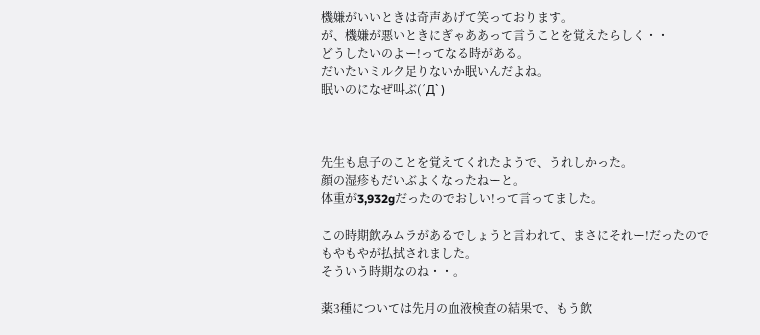機嫌がいいときは奇声あげて笑っております。
が、機嫌が悪いときにぎゃああって言うことを覚えたらしく・・
どうしたいのよー!ってなる時がある。
だいたいミルク足りないか眠いんだよね。
眠いのになぜ叫ぶ(´Д` )



先生も息子のことを覚えてくれたようで、うれしかった。
顔の湿疹もだいぶよくなったねーと。
体重が3,932gだったのでおしい!って言ってました。

この時期飲みムラがあるでしょうと言われて、まさにそれー!だったので
もやもやが払拭されました。
そういう時期なのね・・。

薬3種については先月の血液検査の結果で、もう飲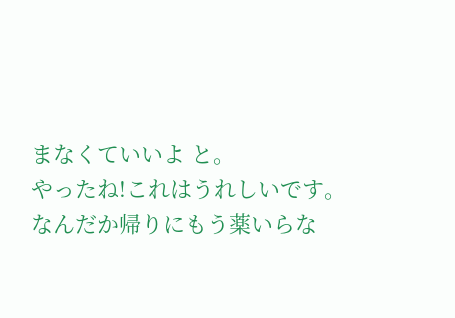まなくていいよ と。
やったね!これはうれしいです。
なんだか帰りにもう薬いらな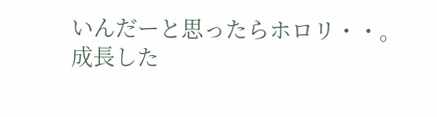いんだーと思ったらホロリ・・。
成長した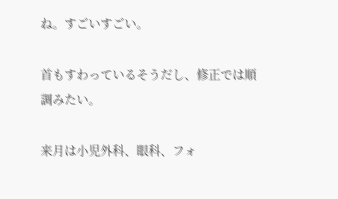ね。すごいすごい。

首もすわっているそうだし、修正では順調みたい。

来月は小児外科、眼科、フォ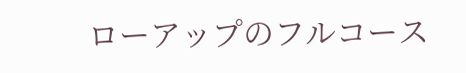ローアップのフルコース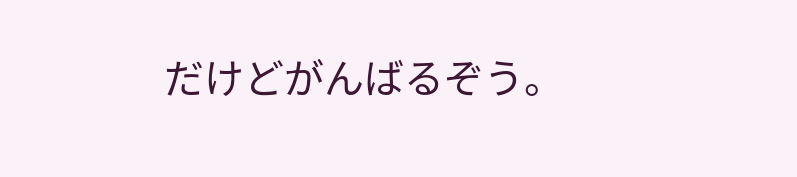だけどがんばるぞう。